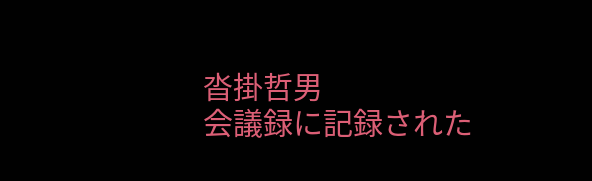沓掛哲男
会議録に記録された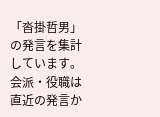「沓掛哲男」の発言を集計しています。会派・役職は直近の発言か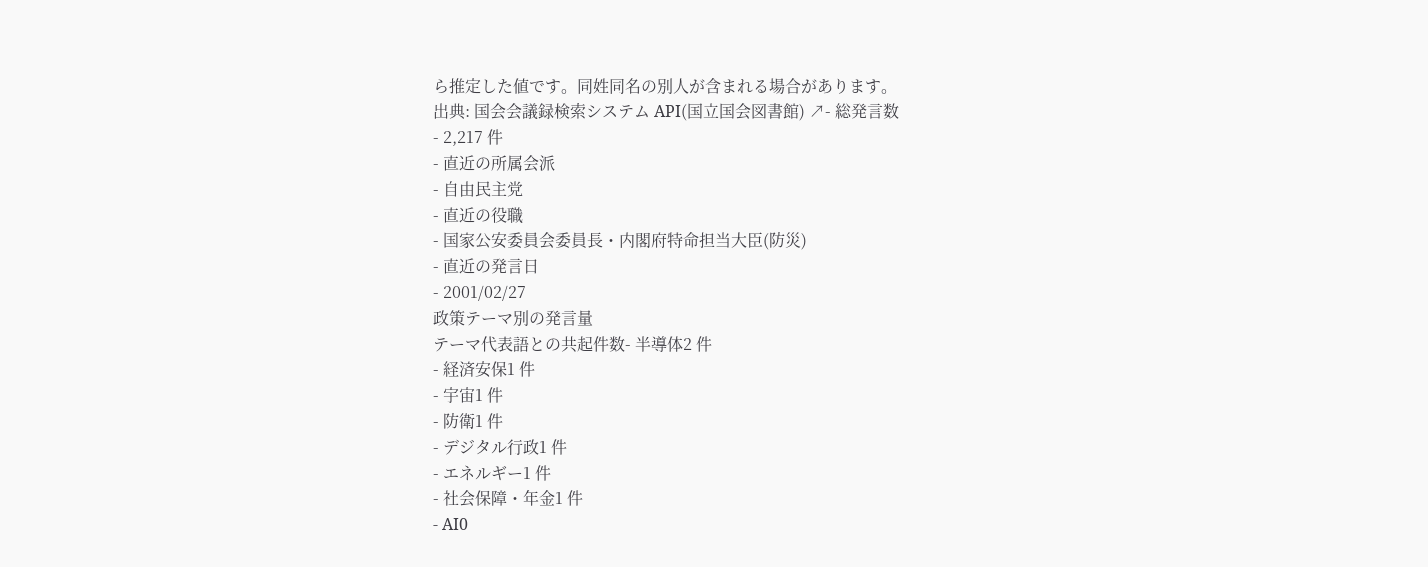ら推定した値です。同姓同名の別人が含まれる場合があります。
出典: 国会会議録検索システム API(国立国会図書館) ↗- 総発言数
- 2,217 件
- 直近の所属会派
- 自由民主党
- 直近の役職
- 国家公安委員会委員長・内閣府特命担当大臣(防災)
- 直近の発言日
- 2001/02/27
政策テーマ別の発言量
テーマ代表語との共起件数- 半導体2 件
- 経済安保1 件
- 宇宙1 件
- 防衛1 件
- デジタル行政1 件
- エネルギー1 件
- 社会保障・年金1 件
- AI0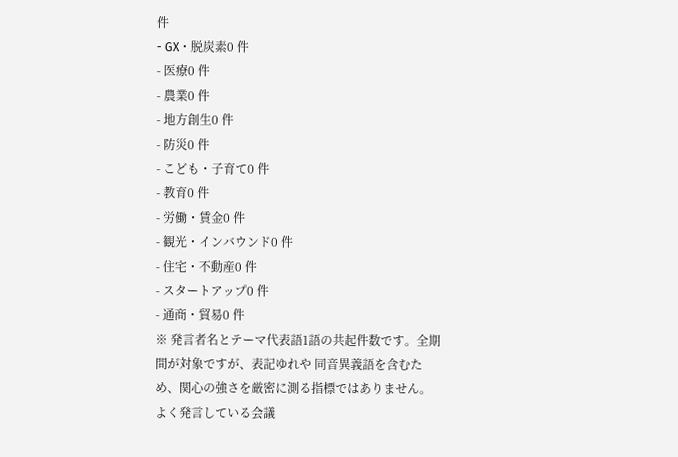件
- GX・脱炭素0 件
- 医療0 件
- 農業0 件
- 地方創生0 件
- 防災0 件
- こども・子育て0 件
- 教育0 件
- 労働・賃金0 件
- 観光・インバウンド0 件
- 住宅・不動産0 件
- スタートアップ0 件
- 通商・貿易0 件
※ 発言者名とテーマ代表語1語の共起件数です。全期間が対象ですが、表記ゆれや 同音異義語を含むため、関心の強さを厳密に測る指標ではありません。
よく発言している会議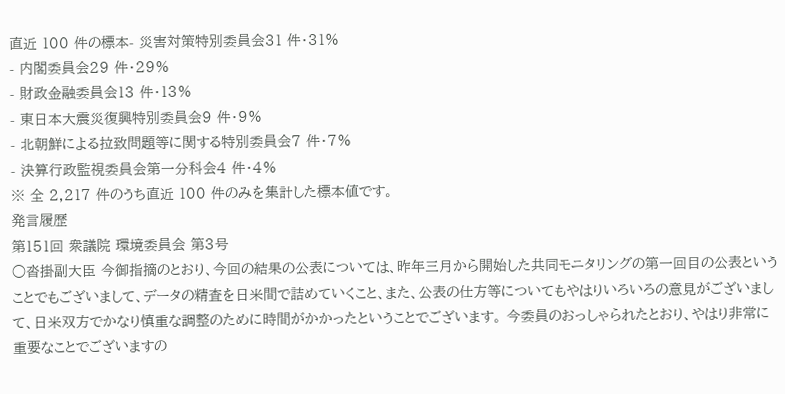直近 100 件の標本- 災害対策特別委員会31 件・31%
- 内閣委員会29 件・29%
- 財政金融委員会13 件・13%
- 東日本大震災復興特別委員会9 件・9%
- 北朝鮮による拉致問題等に関する特別委員会7 件・7%
- 決算行政監視委員会第一分科会4 件・4%
※ 全 2,217 件のうち直近 100 件のみを集計した標本値です。
発言履歴
第151回 衆議院 環境委員会 第3号
○沓掛副大臣 今御指摘のとおり、今回の結果の公表については、昨年三月から開始した共同モニタリングの第一回目の公表ということでもございまして、データの精査を日米間で詰めていくこと、また、公表の仕方等についてもやはりいろいろの意見がございまして、日米双方でかなり慎重な調整のために時間がかかったということでございます。 今委員のおっしゃられたとおり、やはり非常に重要なことでございますの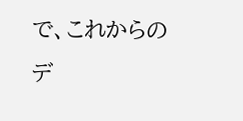で、これからのデ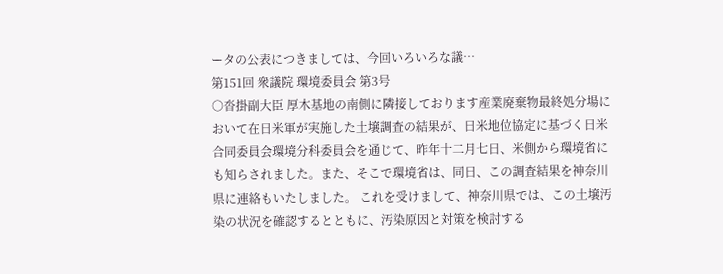ータの公表につきましては、今回いろいろな議…
第151回 衆議院 環境委員会 第3号
○沓掛副大臣 厚木基地の南側に隣接しております産業廃棄物最終処分場において在日米軍が実施した土壌調査の結果が、日米地位協定に基づく日米合同委員会環境分科委員会を通じて、昨年十二月七日、米側から環境省にも知らされました。また、そこで環境省は、同日、この調査結果を神奈川県に連絡もいたしました。 これを受けまして、神奈川県では、この土壌汚染の状況を確認するとともに、汚染原因と対策を検討する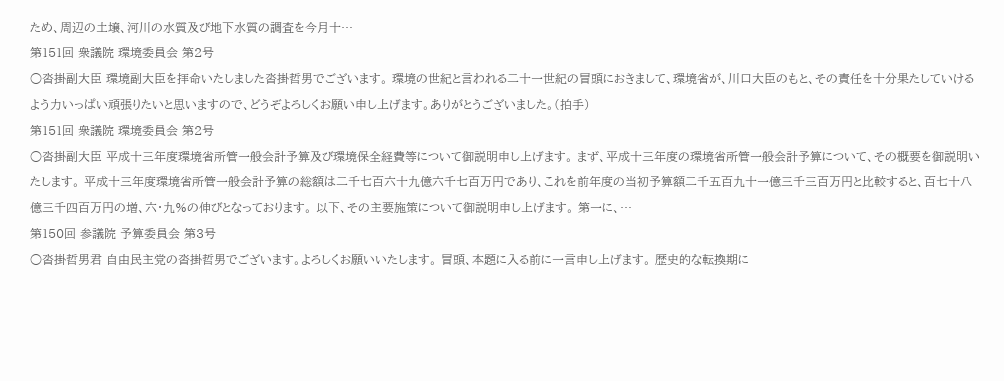ため、周辺の土壌、河川の水質及び地下水質の調査を今月十…
第151回 衆議院 環境委員会 第2号
○沓掛副大臣 環境副大臣を拝命いたしました沓掛哲男でございます。 環境の世紀と言われる二十一世紀の冒頭におきまして、環境省が、川口大臣のもと、その責任を十分果たしていけるよう力いっぱい頑張りたいと思いますので、どうぞよろしくお願い申し上げます。ありがとうございました。(拍手)
第151回 衆議院 環境委員会 第2号
○沓掛副大臣 平成十三年度環境省所管一般会計予算及び環境保全経費等について御説明申し上げます。 まず、平成十三年度の環境省所管一般会計予算について、その概要を御説明いたします。 平成十三年度環境省所管一般会計予算の総額は二千七百六十九億六千七百万円であり、これを前年度の当初予算額二千五百九十一億三千三百万円と比較すると、百七十八億三千四百万円の増、六・九%の伸びとなっております。 以下、その主要施策について御説明申し上げます。 第一に、…
第150回 参議院 予算委員会 第3号
○沓掛哲男君 自由民主党の沓掛哲男でございます。よろしくお願いいたします。 冒頭、本題に入る前に一言申し上げます。 歴史的な転換期に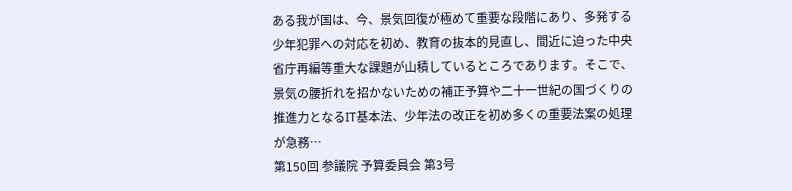ある我が国は、今、景気回復が極めて重要な段階にあり、多発する少年犯罪への対応を初め、教育の抜本的見直し、間近に迫った中央省庁再編等重大な課題が山積しているところであります。そこで、景気の腰折れを招かないための補正予算や二十一世紀の国づくりの推進力となるIT基本法、少年法の改正を初め多くの重要法案の処理が急務…
第150回 参議院 予算委員会 第3号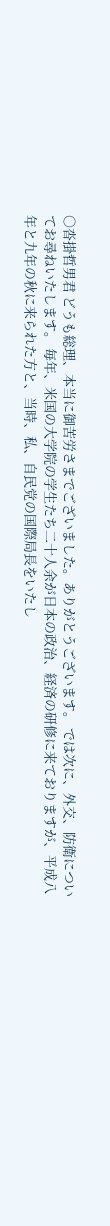○沓掛哲男君 どうも総理、本当に御苦労さまでございました。ありがとうございます。 では次に、外交、防衛についてお尋ねいたします。 毎年、米国の大学院の学生たち二十人余が日本の政治、経済の研修に来ておりますが、平成八年と九年の秋に来られた方と、当時、私、自民党の国際局長をいたし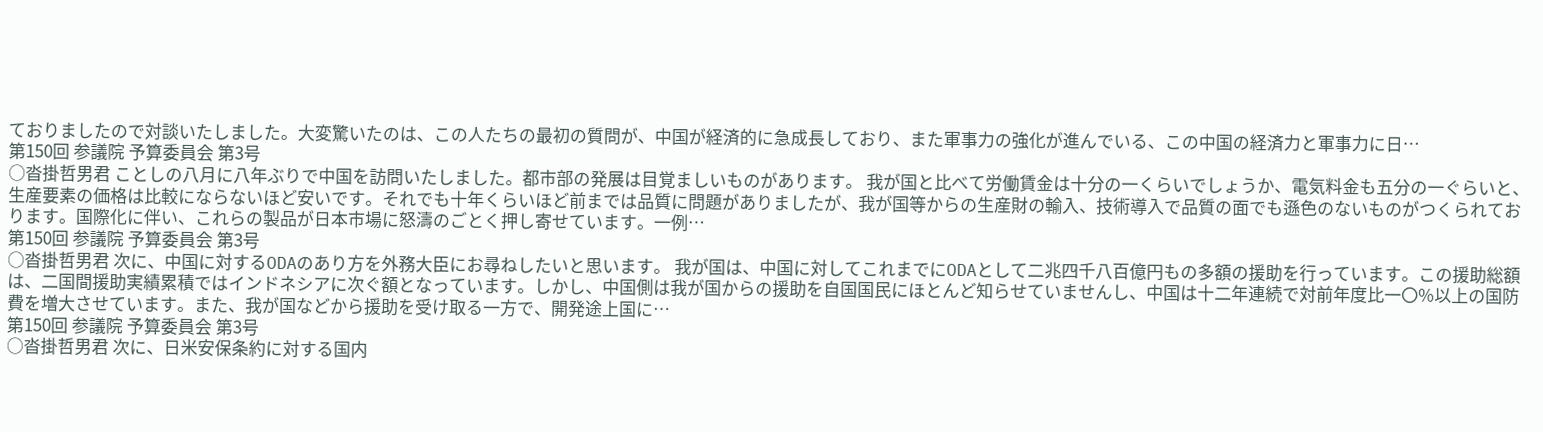ておりましたので対談いたしました。大変驚いたのは、この人たちの最初の質問が、中国が経済的に急成長しており、また軍事力の強化が進んでいる、この中国の経済力と軍事力に日…
第150回 参議院 予算委員会 第3号
○沓掛哲男君 ことしの八月に八年ぶりで中国を訪問いたしました。都市部の発展は目覚ましいものがあります。 我が国と比べて労働賃金は十分の一くらいでしょうか、電気料金も五分の一ぐらいと、生産要素の価格は比較にならないほど安いです。それでも十年くらいほど前までは品質に問題がありましたが、我が国等からの生産財の輸入、技術導入で品質の面でも遜色のないものがつくられております。国際化に伴い、これらの製品が日本市場に怒濤のごとく押し寄せています。一例…
第150回 参議院 予算委員会 第3号
○沓掛哲男君 次に、中国に対するODAのあり方を外務大臣にお尋ねしたいと思います。 我が国は、中国に対してこれまでにODAとして二兆四千八百億円もの多額の援助を行っています。この援助総額は、二国間援助実績累積ではインドネシアに次ぐ額となっています。しかし、中国側は我が国からの援助を自国国民にほとんど知らせていませんし、中国は十二年連続で対前年度比一〇%以上の国防費を増大させています。また、我が国などから援助を受け取る一方で、開発途上国に…
第150回 参議院 予算委員会 第3号
○沓掛哲男君 次に、日米安保条約に対する国内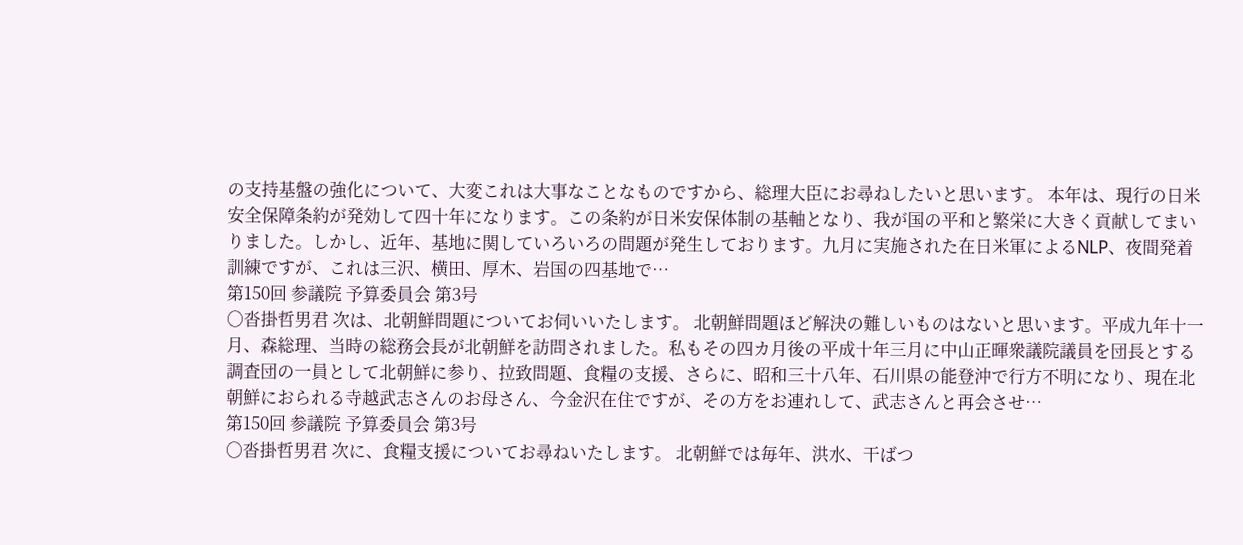の支持基盤の強化について、大変これは大事なことなものですから、総理大臣にお尋ねしたいと思います。 本年は、現行の日米安全保障条約が発効して四十年になります。この条約が日米安保体制の基軸となり、我が国の平和と繁栄に大きく貢献してまいりました。しかし、近年、基地に関していろいろの問題が発生しております。九月に実施された在日米軍によるNLP、夜間発着訓練ですが、これは三沢、横田、厚木、岩国の四基地で…
第150回 参議院 予算委員会 第3号
○沓掛哲男君 次は、北朝鮮問題についてお伺いいたします。 北朝鮮問題ほど解決の難しいものはないと思います。平成九年十一月、森総理、当時の総務会長が北朝鮮を訪問されました。私もその四カ月後の平成十年三月に中山正暉衆議院議員を団長とする調査団の一員として北朝鮮に参り、拉致問題、食糧の支援、さらに、昭和三十八年、石川県の能登沖で行方不明になり、現在北朝鮮におられる寺越武志さんのお母さん、今金沢在住ですが、その方をお連れして、武志さんと再会させ…
第150回 参議院 予算委員会 第3号
○沓掛哲男君 次に、食糧支援についてお尋ねいたします。 北朝鮮では毎年、洪水、干ばつ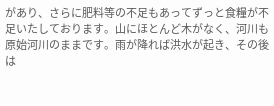があり、さらに肥料等の不足もあってずっと食糧が不足いたしております。山にほとんど木がなく、河川も原始河川のままです。雨が降れば洪水が起き、その後は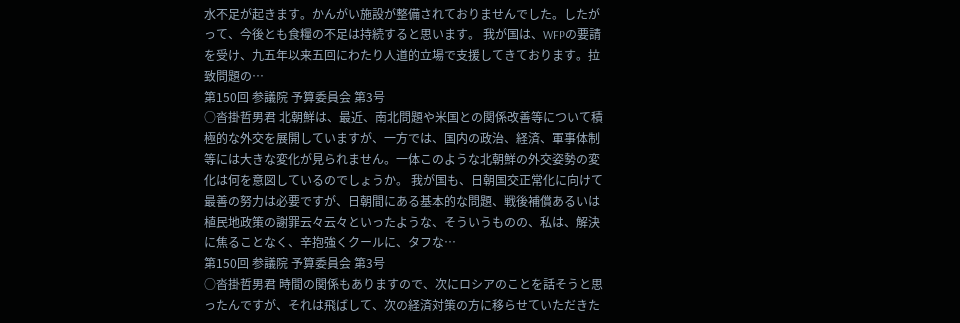水不足が起きます。かんがい施設が整備されておりませんでした。したがって、今後とも食糧の不足は持続すると思います。 我が国は、WFPの要請を受け、九五年以来五回にわたり人道的立場で支援してきております。拉致問題の…
第150回 参議院 予算委員会 第3号
○沓掛哲男君 北朝鮮は、最近、南北問題や米国との関係改善等について積極的な外交を展開していますが、一方では、国内の政治、経済、軍事体制等には大きな変化が見られません。一体このような北朝鮮の外交姿勢の変化は何を意図しているのでしょうか。 我が国も、日朝国交正常化に向けて最善の努力は必要ですが、日朝間にある基本的な問題、戦後補償あるいは植民地政策の謝罪云々云々といったような、そういうものの、私は、解決に焦ることなく、辛抱強くクールに、タフな…
第150回 参議院 予算委員会 第3号
○沓掛哲男君 時間の関係もありますので、次にロシアのことを話そうと思ったんですが、それは飛ばして、次の経済対策の方に移らせていただきた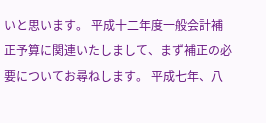いと思います。 平成十二年度一般会計補正予算に関連いたしまして、まず補正の必要についてお尋ねします。 平成七年、八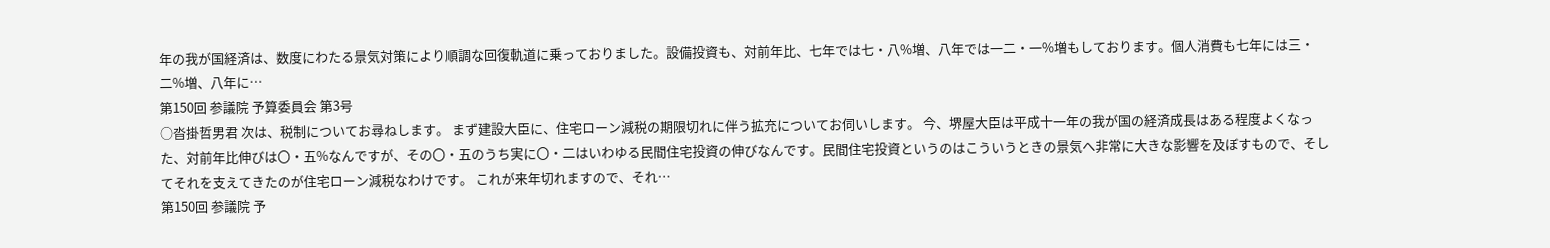年の我が国経済は、数度にわたる景気対策により順調な回復軌道に乗っておりました。設備投資も、対前年比、七年では七・八%増、八年では一二・一%増もしております。個人消費も七年には三・二%増、八年に…
第150回 参議院 予算委員会 第3号
○沓掛哲男君 次は、税制についてお尋ねします。 まず建設大臣に、住宅ローン減税の期限切れに伴う拡充についてお伺いします。 今、堺屋大臣は平成十一年の我が国の経済成長はある程度よくなった、対前年比伸びは〇・五%なんですが、その〇・五のうち実に〇・二はいわゆる民間住宅投資の伸びなんです。民間住宅投資というのはこういうときの景気へ非常に大きな影響を及ぼすもので、そしてそれを支えてきたのが住宅ローン減税なわけです。 これが来年切れますので、それ…
第150回 参議院 予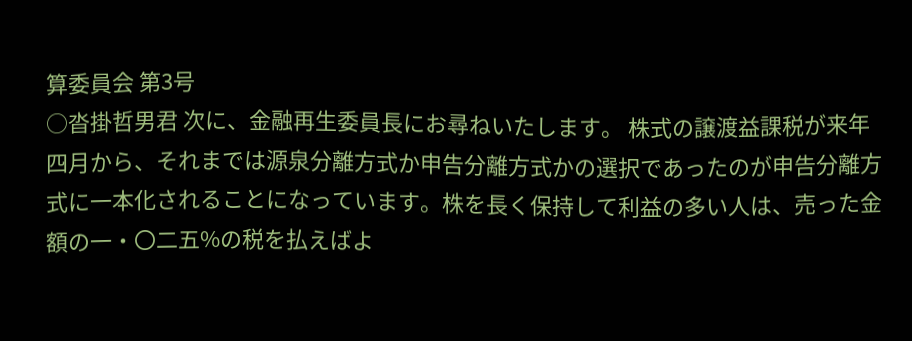算委員会 第3号
○沓掛哲男君 次に、金融再生委員長にお尋ねいたします。 株式の譲渡益課税が来年四月から、それまでは源泉分離方式か申告分離方式かの選択であったのが申告分離方式に一本化されることになっています。株を長く保持して利益の多い人は、売った金額の一・〇二五%の税を払えばよ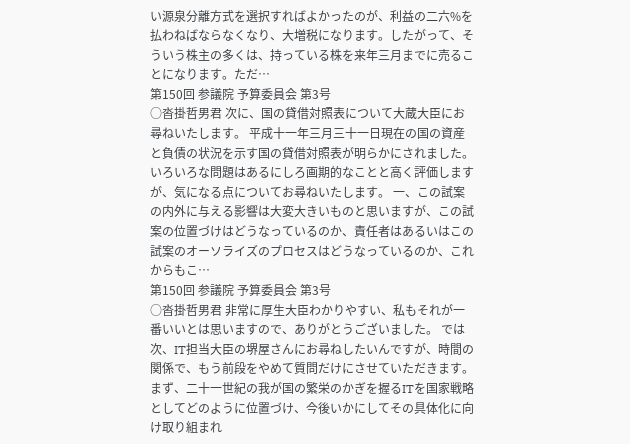い源泉分離方式を選択すればよかったのが、利益の二六%を払わねばならなくなり、大増税になります。したがって、そういう株主の多くは、持っている株を来年三月までに売ることになります。ただ…
第150回 参議院 予算委員会 第3号
○沓掛哲男君 次に、国の貸借対照表について大蔵大臣にお尋ねいたします。 平成十一年三月三十一日現在の国の資産と負債の状況を示す国の貸借対照表が明らかにされました。いろいろな問題はあるにしろ画期的なことと高く評価しますが、気になる点についてお尋ねいたします。 一、この試案の内外に与える影響は大変大きいものと思いますが、この試案の位置づけはどうなっているのか、責任者はあるいはこの試案のオーソライズのプロセスはどうなっているのか、これからもこ…
第150回 参議院 予算委員会 第3号
○沓掛哲男君 非常に厚生大臣わかりやすい、私もそれが一番いいとは思いますので、ありがとうございました。 では次、IT担当大臣の堺屋さんにお尋ねしたいんですが、時間の関係で、もう前段をやめて質問だけにさせていただきます。 まず、二十一世紀の我が国の繁栄のかぎを握るITを国家戦略としてどのように位置づけ、今後いかにしてその具体化に向け取り組まれ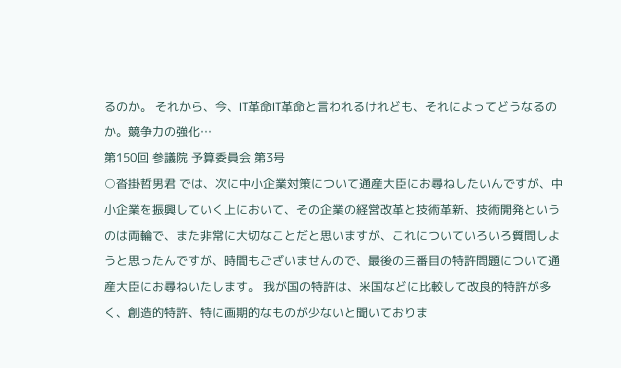るのか。 それから、今、IT革命IT革命と言われるけれども、それによってどうなるのか。競争力の強化…
第150回 参議院 予算委員会 第3号
○沓掛哲男君 では、次に中小企業対策について通産大臣にお尋ねしたいんですが、中小企業を振興していく上において、その企業の経営改革と技術革新、技術開発というのは両輪で、また非常に大切なことだと思いますが、これについていろいろ質問しようと思ったんですが、時間もございませんので、最後の三番目の特許問題について通産大臣にお尋ねいたします。 我が国の特許は、米国などに比較して改良的特許が多く、創造的特許、特に画期的なものが少ないと聞いておりま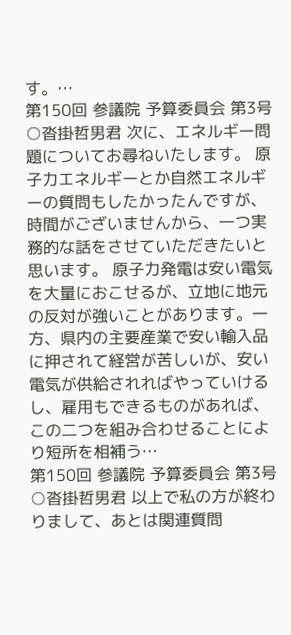す。…
第150回 参議院 予算委員会 第3号
○沓掛哲男君 次に、エネルギー問題についてお尋ねいたします。 原子力エネルギーとか自然エネルギーの質問もしたかったんですが、時間がございませんから、一つ実務的な話をさせていただきたいと思います。 原子力発電は安い電気を大量におこせるが、立地に地元の反対が強いことがあります。一方、県内の主要産業で安い輸入品に押されて経営が苦しいが、安い電気が供給されればやっていけるし、雇用もできるものがあれば、この二つを組み合わせることにより短所を相補う…
第150回 参議院 予算委員会 第3号
○沓掛哲男君 以上で私の方が終わりまして、あとは関連質問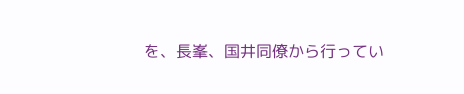を、長峯、国井同僚から行ってい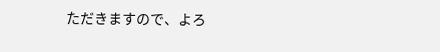ただきますので、よろ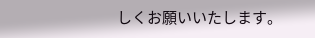しくお願いいたします。